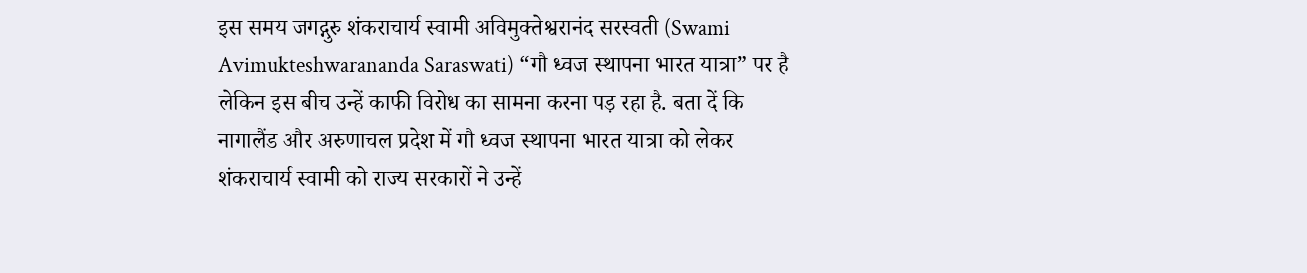इस समय जगद्गुरु शंकराचार्य स्वामी अविमुक्तेश्वरानंद सरस्वती (Swami Avimukteshwarananda Saraswati) “गौ ध्वज स्थापना भारत यात्रा” पर है लेकिन इस बीच उन्हें काफी विरोध का सामना करना पड़ रहा है. बता दें कि नागालैंड और अरुणाचल प्रदेश में गौ ध्वज स्थापना भारत यात्रा को लेकर शंकराचार्य स्वामी को राज्य सरकारों ने उन्हें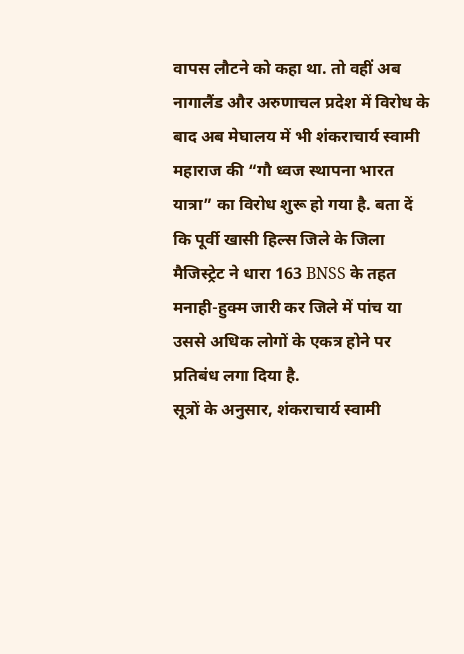वापस लौटने को कहा था. तो वहीं अब नागालैंड और अरुणाचल प्रदेश में विरोध के बाद अब मेघालय में भी शंकराचार्य स्वामी महाराज की “गौ ध्वज स्थापना भारत यात्रा” का विरोध शुरू हो गया है. बता दें कि पूर्वी खासी हिल्स जिले के जिला मैजिस्ट्रेट ने धारा 163 BNSS के तहत मनाही-हुक्म जारी कर जिले में पांच या उससे अधिक लोगों के एकत्र होने पर प्रतिबंध लगा दिया है.
सूत्रों के अनुसार, शंकराचार्य स्वामी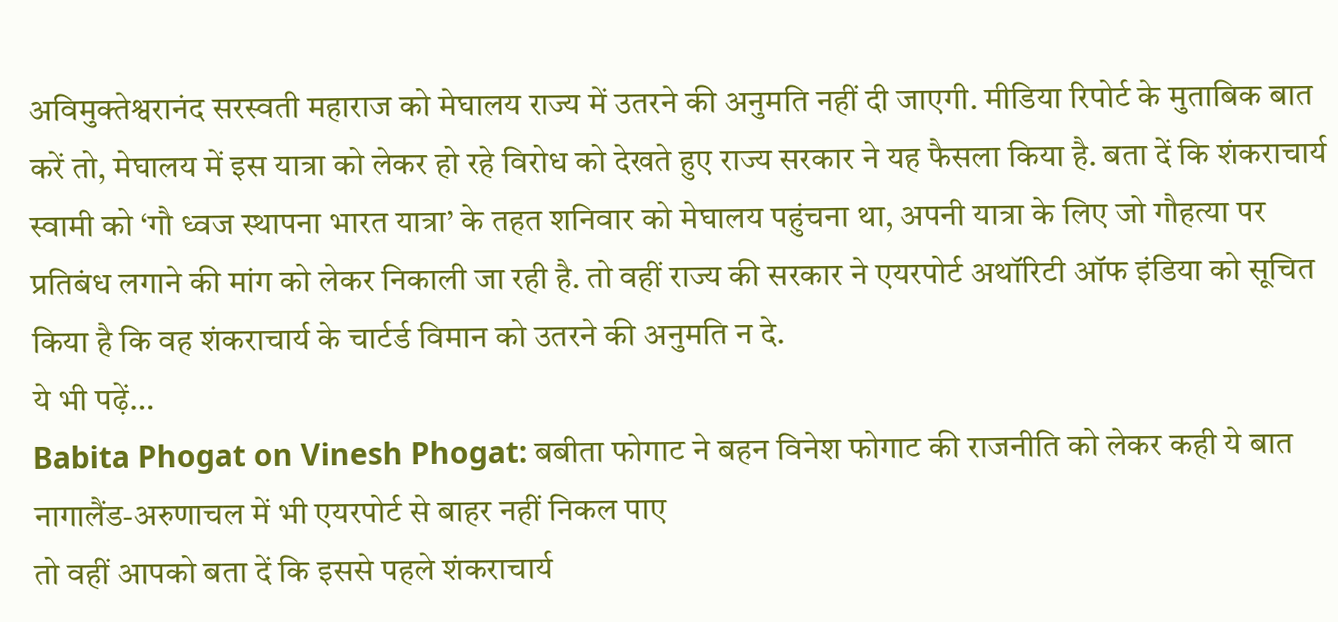अविमुक्तेश्वरानंद सरस्वती महाराज को मेघालय राज्य में उतरने की अनुमति नहीं दी जाएगी. मीडिया रिपोर्ट के मुताबिक बात करें तो, मेघालय में इस यात्रा को लेकर हो रहे विरोध को देखते हुए राज्य सरकार ने यह फैसला किया है. बता दें कि शंकराचार्य स्वामी को ‘गौ ध्वज स्थापना भारत यात्रा’ के तहत शनिवार को मेघालय पहुंचना था, अपनी यात्रा के लिए जो गौहत्या पर प्रतिबंध लगाने की मांग को लेकर निकाली जा रही है. तो वहीं राज्य की सरकार ने एयरपोर्ट अथॉरिटी ऑफ इंडिया को सूचित किया है कि वह शंकराचार्य के चार्टर्ड विमान को उतरने की अनुमति न दे.
ये भी पढ़ें…
Babita Phogat on Vinesh Phogat: बबीता फोगाट ने बहन विनेश फोगाट की राजनीति को लेकर कही ये बात
नागालैंड-अरुणाचल में भी एयरपोर्ट से बाहर नहीं निकल पाए
तो वहीं आपको बता दें कि इससे पहले शंकराचार्य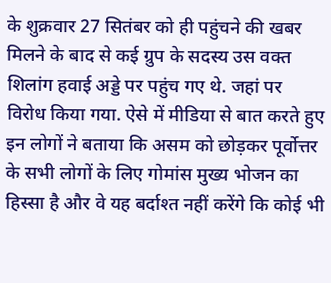के शुक्रवार 27 सितंबर को ही पहुंचने की खबर मिलने के बाद से कई ग्रुप के सदस्य उस वक्त शिलांग हवाई अड्डे पर पहुंच गए थे. जहां पर विरोध किया गया. ऐसे में मीडिया से बात करते हुए इन लोगों ने बताया कि असम को छोड़कर पूर्वोत्तर के सभी लोगों के लिए गोमांस मुख्य भोजन का हिस्सा है और वे यह बर्दाश्त नहीं करेंगे कि कोई भी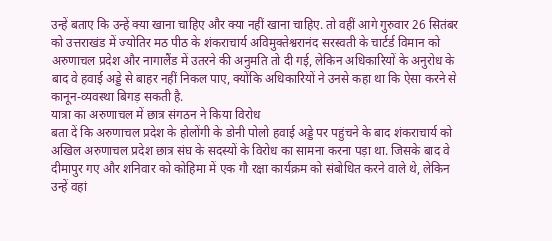उन्हें बताए कि उन्हें क्या खाना चाहिए और क्या नहीं खाना चाहिए. तो वहीं आगे गुरुवार 26 सितंबर को उत्तराखंड में ज्योतिर मठ पीठ के शंकराचार्य अविमुक्तेश्वरानंद सरस्वती के चार्टर्ड विमान को अरुणाचल प्रदेश और नागालैंड में उतरने की अनुमति तो दी गई, लेकिन अधिकारियों के अनुरोध के बाद वे हवाई अड्डे से बाहर नहीं निकल पाए, क्योंकि अधिकारियों ने उनसे कहा था कि ऐसा करने से कानून-व्यवस्था बिगड़ सकती है.
यात्रा का अरुणाचल में छात्र संगठन ने किया विरोध
बता दें कि अरुणाचल प्रदेश के होलोंगी के डोनी पोलो हवाई अड्डे पर पहुंचने के बाद शंकराचार्य को अखिल अरुणाचल प्रदेश छात्र संघ के सदस्यों के विरोध का सामना करना पड़ा था. जिसके बाद वे दीमापुर गए और शनिवार को कोहिमा में एक गौ रक्षा कार्यक्रम को संबोधित करने वाले थे, लेकिन उन्हें वहां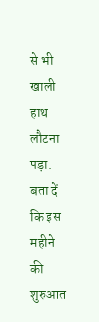से भी खाली हाथ लौटना पड़ा. बता दें कि इस महीने की शुरुआत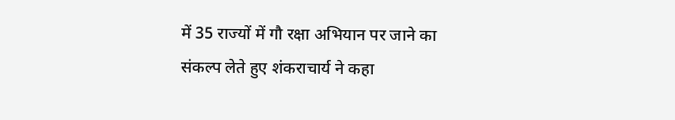में 35 राज्यों में गौ रक्षा अभियान पर जाने का संकल्प लेते हुए शंकराचार्य ने कहा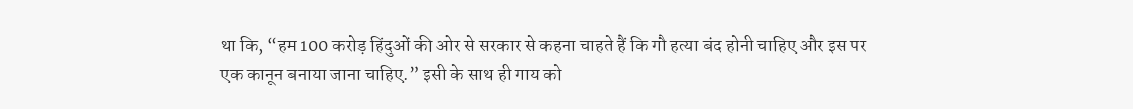था कि, “हम 100 करोड़ हिंदुओं की ओर से सरकार से कहना चाहते हैं कि गौ हत्या बंद होनी चाहिए और इस पर एक कानून बनाया जाना चाहिए.” इसी के साथ ही गाय को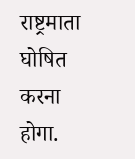राष्ट्रमाता घोषित करना होगा.